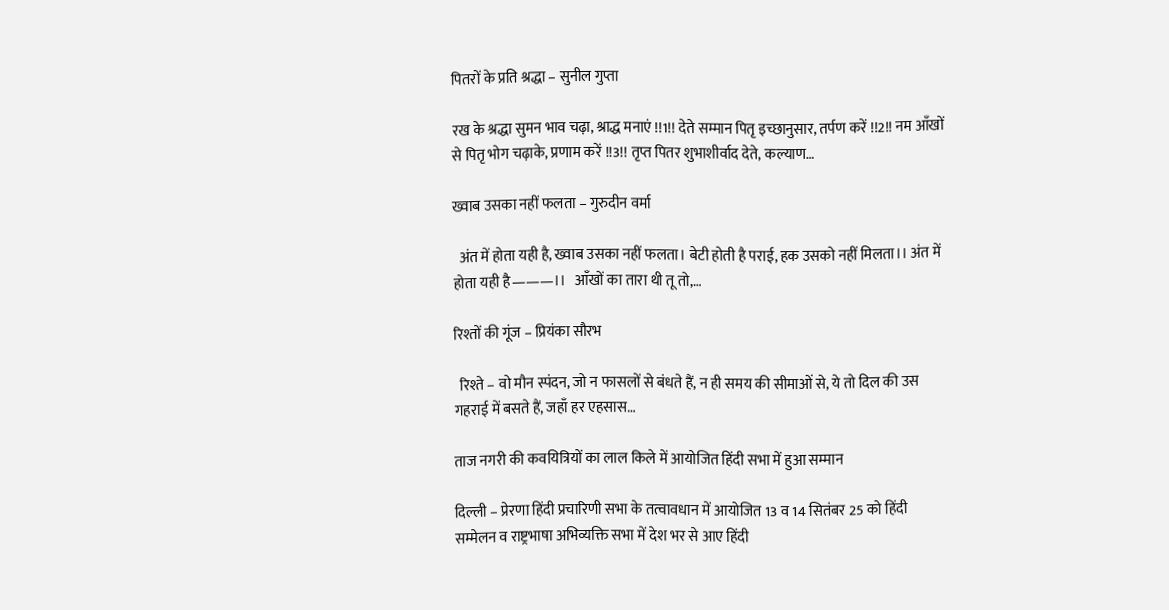पितरों के प्रति श्रद्धा – सुनील गुप्ता

रख के श्रद्धा सुमन भाव चढ़ा, श्राद्ध मनाएं !!1!! देते सम्मान पितृ इच्छानुसार, तर्पण करें !!2!! नम आँखों से पितृ भोग चढ़ाके, प्रणाम करें !!3!! तृप्त पितर शुभाशीर्वाद देते, कल्याण…

ख्वाब उसका नहीं फलता – गुरुदीन वर्मा

  अंत में होता यही है, ख्वाब उसका नहीं फलता। बेटी होती है पराई, हक उसको नहीं मिलता।। अंत में होता यही है———।।   आँखों का तारा थी तू तो,…

रिश्तों की गूंज – प्रियंका सौरभ

  रिश्ते – वो मौन स्पंदन, जो न फासलों से बंधते हैं, न ही समय की सीमाओं से, ये तो दिल की उस गहराई में बसते हैं, जहाँ हर एहसास…

ताज नगरी की कवयित्रियों का लाल किले में आयोजित हिंदी सभा में हुआ सम्मान

दिल्ली – प्रेरणा हिंदी प्रचारिणी सभा के तत्वावधान में आयोजित 13 व 14 सितंबर 25 को हिंदी सम्मेलन व राष्ट्रभाषा अभिव्यक्ति सभा में देश भर से आए हिंदी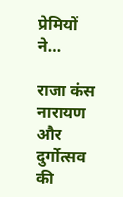प्रेमियों ने…

राजा कंस नारायण और दुर्गोत्सव की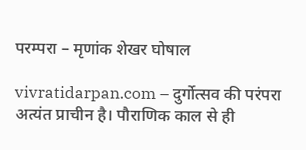परम्परा – मृणांक शेखर घोषाल

vivratidarpan.com – दुर्गोत्सव की परंपरा अत्यंत प्राचीन है। पौराणिक काल से ही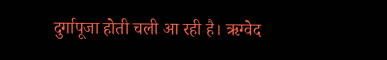दुर्गापूजा होती चली आ रही है। ऋग्वेद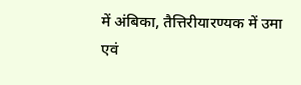में अंबिका, तैत्तिरीयारण्यक में उमा एवं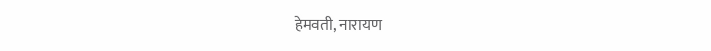हेमवती, नारायण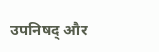उपनिषद् और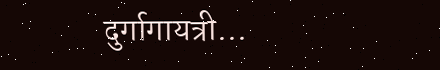दुर्गागायत्री…